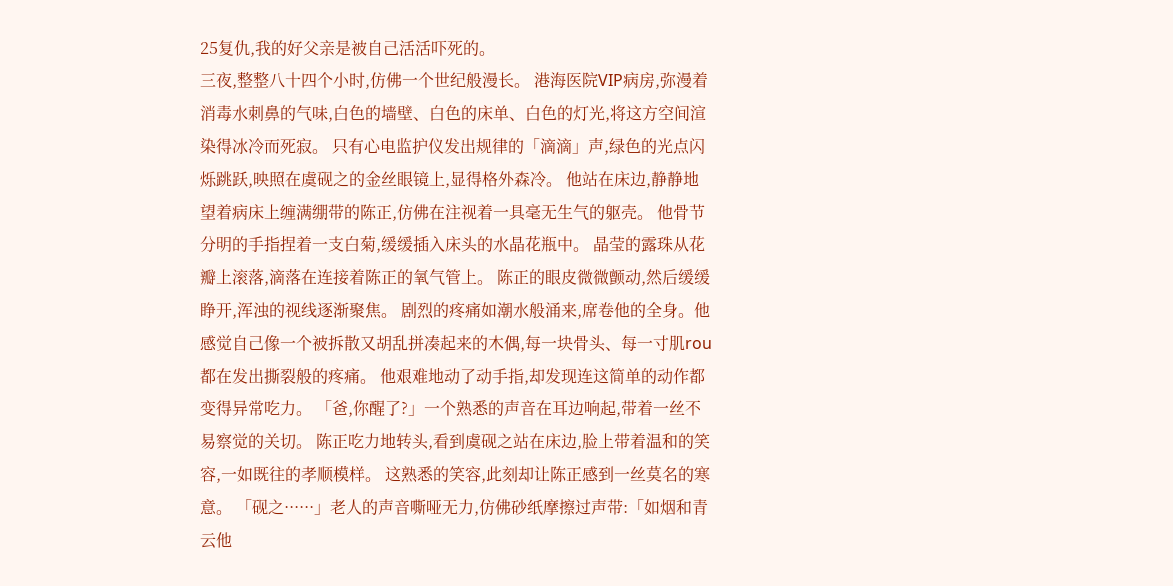25复仇,我的好父亲是被自己活活吓死的。
三夜,整整八十四个小时,仿佛一个世纪般漫长。 港海医院VIP病房,弥漫着消毒水刺鼻的气味,白色的墙壁、白色的床单、白色的灯光,将这方空间渲染得冰冷而死寂。 只有心电监护仪发出规律的「滴滴」声,绿色的光点闪烁跳跃,映照在虞砚之的金丝眼镜上,显得格外森冷。 他站在床边,静静地望着病床上缠满绷带的陈正,仿佛在注视着一具毫无生气的躯壳。 他骨节分明的手指捏着一支白菊,缓缓插入床头的水晶花瓶中。 晶莹的露珠从花瓣上滚落,滴落在连接着陈正的氧气管上。 陈正的眼皮微微颤动,然后缓缓睁开,浑浊的视线逐渐聚焦。 剧烈的疼痛如潮水般涌来,席卷他的全身。他感觉自己像一个被拆散又胡乱拼凑起来的木偶,每一块骨头、每一寸肌rou都在发出撕裂般的疼痛。 他艰难地动了动手指,却发现连这简单的动作都变得异常吃力。 「爸,你醒了?」一个熟悉的声音在耳边响起,带着一丝不易察觉的关切。 陈正吃力地转头,看到虞砚之站在床边,脸上带着温和的笑容,一如既往的孝顺模样。 这熟悉的笑容,此刻却让陈正感到一丝莫名的寒意。 「砚之······」老人的声音嘶哑无力,仿佛砂纸摩擦过声带:「如烟和青云他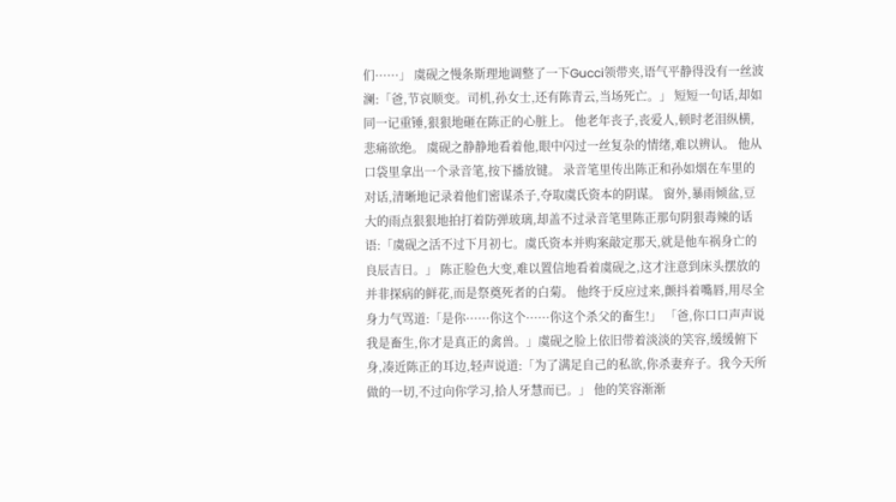们······」 虞砚之慢条斯理地调整了一下Gucci领带夹,语气平静得没有一丝波澜:「爸,节哀顺变。司机,孙女士,还有陈青云,当场死亡。」 短短一句话,却如同一记重锤,狠狠地砸在陈正的心脏上。 他老年丧子,丧爱人,顿时老泪纵横,悲痛欲绝。 虞砚之静静地看着他,眼中闪过一丝复杂的情绪,难以辨认。 他从口袋里拿出一个录音笔,按下播放键。 录音笔里传出陈正和孙如烟在车里的对话,清晰地记录着他们密谋杀子,夺取虞氏资本的阴谋。 窗外,暴雨倾盆,豆大的雨点狠狠地拍打着防弹玻璃,却盖不过录音笔里陈正那句阴狠毒辣的话语:「虞砚之活不过下月初七。虞氏资本并购案敲定那天,就是他车祸身亡的良辰吉日。」 陈正脸色大变,难以置信地看着虞砚之,这才注意到床头摆放的并非探病的鲜花,而是祭奠死者的白菊。 他终于反应过来,颤抖着嘴唇,用尽全身力气骂道:「是你······你这个······你这个杀父的畜生!」 「爸,你口口声声说我是畜生,你才是真正的禽兽。」虞砚之脸上依旧带着淡淡的笑容,缓缓俯下身,凑近陈正的耳边,轻声说道:「为了满足自己的私欲,你杀妻弃子。我今天所做的一切,不过向你学习,拾人牙慧而已。」 他的笑容渐渐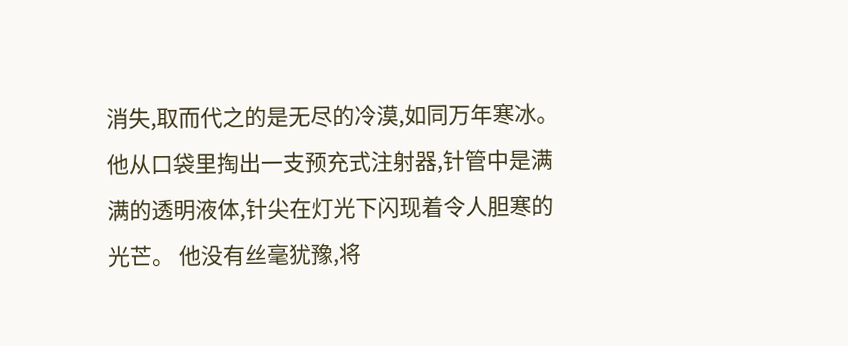消失,取而代之的是无尽的冷漠,如同万年寒冰。 他从口袋里掏出一支预充式注射器,针管中是满满的透明液体,针尖在灯光下闪现着令人胆寒的光芒。 他没有丝毫犹豫,将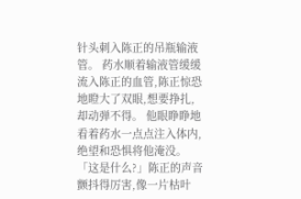针头刺入陈正的吊瓶输液管。 药水顺着输液管缓缓流入陈正的血管,陈正惊恐地瞪大了双眼,想要挣扎,却动弹不得。 他眼睁睁地看着药水一点点注入体内,绝望和恐惧将他淹没。 「这是什么?」陈正的声音颤抖得厉害,像一片枯叶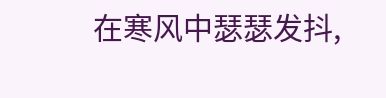在寒风中瑟瑟发抖,